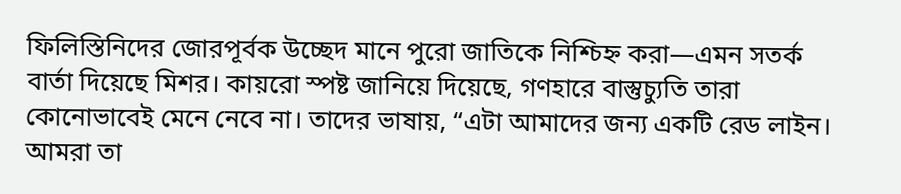ফিলিস্তিনিদের জোরপূর্বক উচ্ছেদ মানে পুরো জাতিকে নিশ্চিহ্ন করা—এমন সতর্ক বার্তা দিয়েছে মিশর। কায়রো স্পষ্ট জানিয়ে দিয়েছে, গণহারে বাস্তুচ্যুতি তারা কোনোভাবেই মেনে নেবে না। তাদের ভাষায়, “এটা আমাদের জন্য একটি রেড লাইন। আমরা তা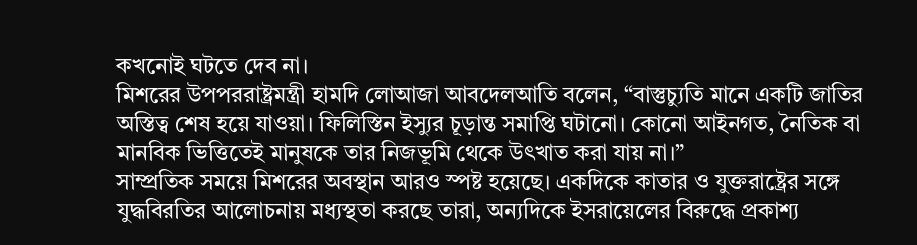কখনোই ঘটতে দেব না।
মিশরের উপপররাষ্ট্রমন্ত্রী হামদি লোআজা আবদেলআতি বলেন, “বাস্তুচ্যুতি মানে একটি জাতির অস্তিত্ব শেষ হয়ে যাওয়া। ফিলিস্তিন ইস্যুর চূড়ান্ত সমাপ্তি ঘটানো। কোনো আইনগত, নৈতিক বা মানবিক ভিত্তিতেই মানুষকে তার নিজভূমি থেকে উৎখাত করা যায় না।”
সাম্প্রতিক সময়ে মিশরের অবস্থান আরও স্পষ্ট হয়েছে। একদিকে কাতার ও যুক্তরাষ্ট্রের সঙ্গে যুদ্ধবিরতির আলোচনায় মধ্যস্থতা করছে তারা, অন্যদিকে ইসরায়েলের বিরুদ্ধে প্রকাশ্য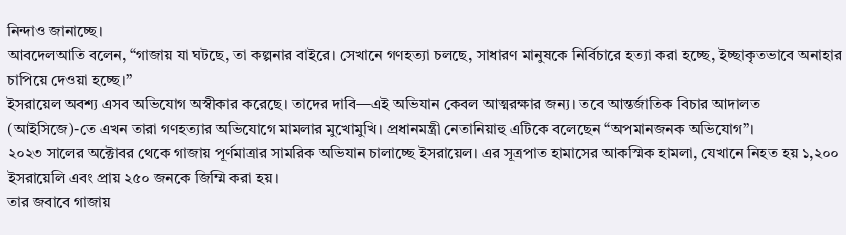নিন্দাও জানাচ্ছে।
আবদেলআতি বলেন, “গাজায় যা ঘটছে, তা কল্পনার বাইরে। সেখানে গণহত্যা চলছে, সাধারণ মানুষকে নির্বিচারে হত্যা করা হচ্ছে, ইচ্ছাকৃতভাবে অনাহার চাপিয়ে দেওয়া হচ্ছে।”
ইসরায়েল অবশ্য এসব অভিযোগ অস্বীকার করেছে। তাদের দাবি—এই অভিযান কেবল আত্মরক্ষার জন্য। তবে আন্তর্জাতিক বিচার আদালত (আইসিজে)-তে এখন তারা গণহত্যার অভিযোগে মামলার মুখোমুখি। প্রধানমন্ত্রী নেতানিয়াহু এটিকে বলেছেন “অপমানজনক অভিযোগ”।
২০২৩ সালের অক্টোবর থেকে গাজায় পূর্ণমাত্রার সামরিক অভিযান চালাচ্ছে ইসরায়েল। এর সূত্রপাত হামাসের আকস্মিক হামলা, যেখানে নিহত হয় ১,২০০ ইসরায়েলি এবং প্রায় ২৫০ জনকে জিম্মি করা হয়।
তার জবাবে গাজায়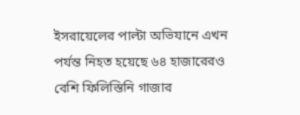ইসরায়েলের পাল্টা অভিযানে এখন পর্যন্ত নিহত হয়েছে ৬৪ হাজারেরও বেশি ফিলিস্তিনি গাজার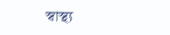স্বাস্থ্য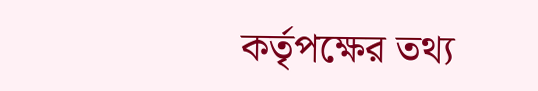কর্তৃপক্ষের তথ্য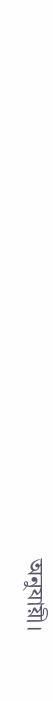অনুযায়ী।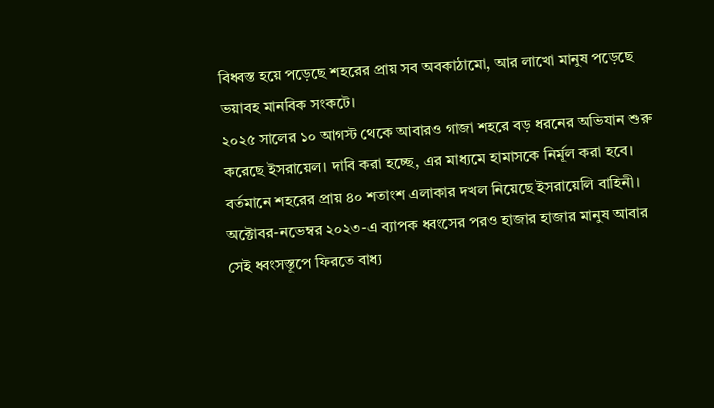বিধ্বস্ত হয়ে পড়েছে শহরের প্রায় সব অবকাঠামো, আর লাখো মানুষ পড়েছে ভয়াবহ মানবিক সংকটে।
২০২৫ সালের ১০ আগস্ট থেকে আবারও গাজা শহরে বড় ধরনের অভিযান শুরু করেছে ইসরায়েল। দাবি করা হচ্ছে, এর মাধ্যমে হামাসকে নির্মূল করা হবে। বর্তমানে শহরের প্রায় ৪০ শতাংশ এলাকার দখল নিয়েছে ইসরায়েলি বাহিনী।
অক্টোবর-নভেম্বর ২০২৩-এ ব্যাপক ধ্বংসের পরও হাজার হাজার মানুষ আবার সেই ধ্বংসস্তূপে ফিরতে বাধ্য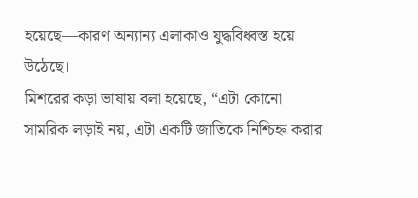হয়েছে—কারণ অন্যান্য এলাকাও যুদ্ধবিধ্বস্ত হয়ে উঠেছে।
মিশরের কড়া ভাষায় বলা হয়েছে, “এটা কোনো সামরিক লড়াই নয়, এটা একটি জাতিকে নিশ্চিহ্ন করার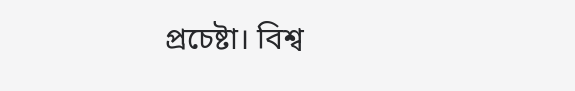প্রচেষ্টা। বিশ্ব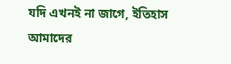যদি এখনই না জাগে, ইতিহাস আমাদের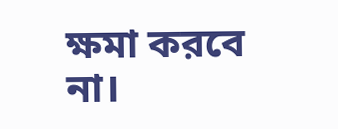ক্ষমা করবে না।